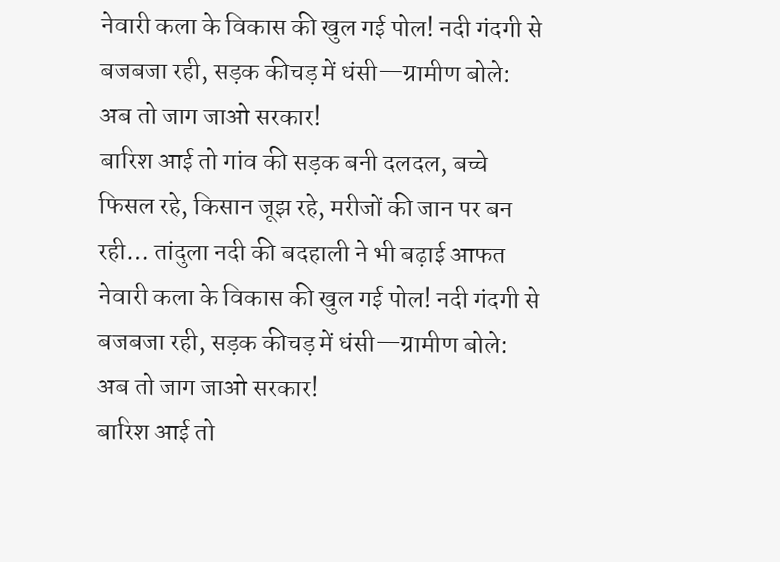नेवारी कला के विकास की खुल गई पोल! नदी गंदगी से बजबजा रही, सड़क कीचड़ में धंसी—ग्रामीण बोले: अब तो जाग जाओ सरकार!
बारिश आई तो गांव की सड़क बनी दलदल, बच्चे फिसल रहे, किसान जूझ रहे, मरीजों की जान पर बन रही… तांदुला नदी की बदहाली ने भी बढ़ाई आफत
नेवारी कला के विकास की खुल गई पोल! नदी गंदगी से बजबजा रही, सड़क कीचड़ में धंसी—ग्रामीण बोले: अब तो जाग जाओ सरकार!
बारिश आई तो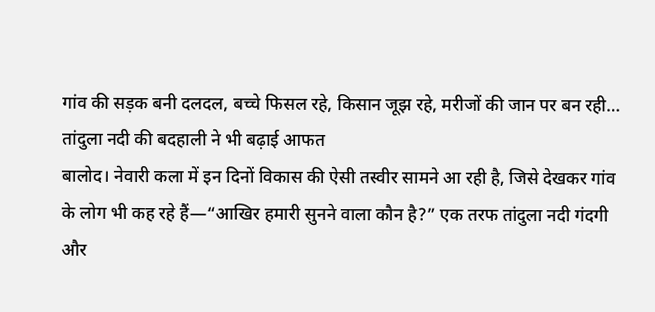गांव की सड़क बनी दलदल, बच्चे फिसल रहे, किसान जूझ रहे, मरीजों की जान पर बन रही… तांदुला नदी की बदहाली ने भी बढ़ाई आफत
बालोद। नेवारी कला में इन दिनों विकास की ऐसी तस्वीर सामने आ रही है, जिसे देखकर गांव के लोग भी कह रहे हैं—“आखिर हमारी सुनने वाला कौन है?” एक तरफ तांदुला नदी गंदगी और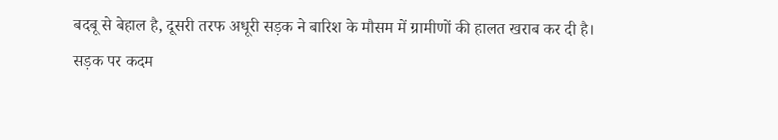बदबू से बेहाल है, दूसरी तरफ अधूरी सड़क ने बारिश के मौसम में ग्रामीणों की हालत खराब कर दी है।
सड़क पर कदम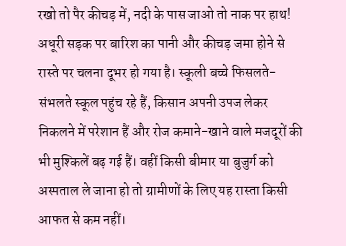रखो तो पैर कीचड़ में, नदी के पास जाओ तो नाक पर हाथ!
अधूरी सड़क पर बारिश का पानी और कीचड़ जमा होने से रास्ते पर चलना दूभर हो गया है। स्कूली बच्चे फिसलते-संभलते स्कूल पहुंच रहे हैं, किसान अपनी उपज लेकर निकलने में परेशान हैं और रोज कमाने-खाने वाले मजदूरों की भी मुश्किलें बढ़ गई हैं। वहीं किसी बीमार या बुजुर्ग को अस्पताल ले जाना हो तो ग्रामीणों के लिए यह रास्ता किसी आफत से कम नहीं।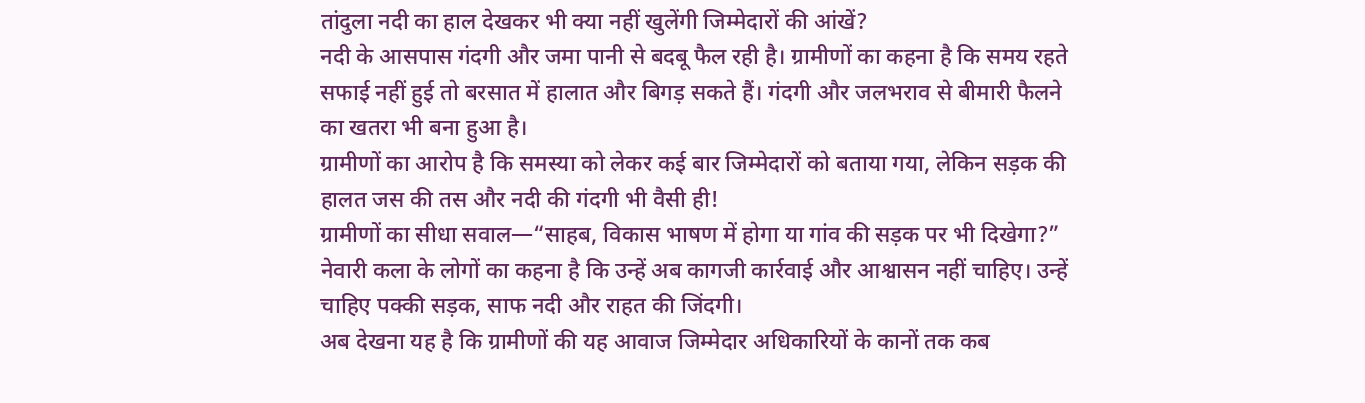तांदुला नदी का हाल देखकर भी क्या नहीं खुलेंगी जिम्मेदारों की आंखें?
नदी के आसपास गंदगी और जमा पानी से बदबू फैल रही है। ग्रामीणों का कहना है कि समय रहते सफाई नहीं हुई तो बरसात में हालात और बिगड़ सकते हैं। गंदगी और जलभराव से बीमारी फैलने का खतरा भी बना हुआ है।
ग्रामीणों का आरोप है कि समस्या को लेकर कई बार जिम्मेदारों को बताया गया, लेकिन सड़क की हालत जस की तस और नदी की गंदगी भी वैसी ही!
ग्रामीणों का सीधा सवाल—“साहब, विकास भाषण में होगा या गांव की सड़क पर भी दिखेगा?”
नेवारी कला के लोगों का कहना है कि उन्हें अब कागजी कार्रवाई और आश्वासन नहीं चाहिए। उन्हें चाहिए पक्की सड़क, साफ नदी और राहत की जिंदगी।
अब देखना यह है कि ग्रामीणों की यह आवाज जिम्मेदार अधिकारियों के कानों तक कब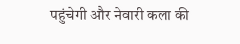पहुंचेगी और नेवारी कला की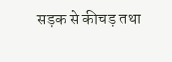सड़क से कीचड़ तथा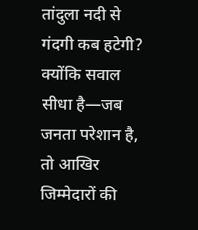तांदुला नदी से गंदगी कब हटेगी?
क्योंकि सवाल सीधा है—जब जनता परेशान है, तो आखिर जिम्मेदारों की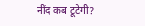नींद कब टूटेगी?